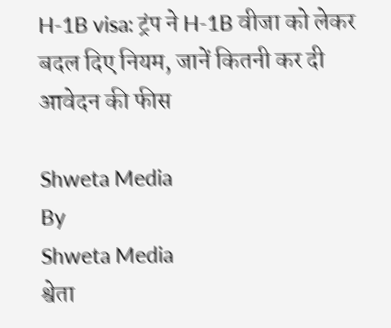H-1B visa: ट्रंप ने H-1B वीजा को लेकर बदल दिए नियम, जानें कितनी कर दी आवेदन की फीस

Shweta Media
By
Shweta Media
श्वेता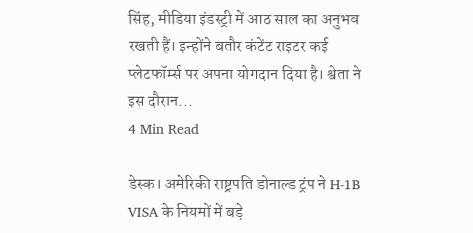सिंह, मीडिया इंडस्ट्री में आठ साल का अनुभव रखती हैं। इन्होंने बतौर कंटेंट राइटर कई प्लेटफॉर्म्स पर अपना योगदान दिया है। श्वेता ने इस दौरान...
4 Min Read

डेस्क। अमेरिकी राष्ट्रपति डोनाल्ड ट्रंप ने H-1B VISA के नियमों में बड़े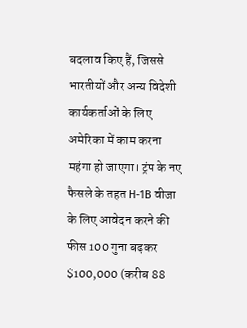बदलाव किए हैं, जिससे भारतीयों और अन्य विदेशी कार्यकर्ताओं के लिए अमेरिका में काम करना महंगा हो जाएगा। ट्रंप के नए फैसले के तहत H-1B वीजा के लिए आवेदन करने की फीस 100 गुना बढ़कर $100,000 (करीब 88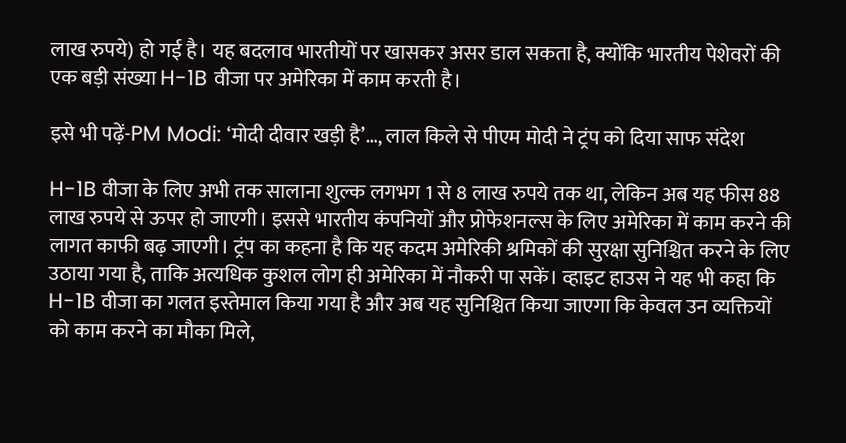लाख रुपये) हो गई है। यह बदलाव भारतीयों पर खासकर असर डाल सकता है, क्योंकि भारतीय पेशेवरों की एक बड़ी संख्या H-1B वीजा पर अमेरिका में काम करती है।

इसे भी पढ़ें-PM Modi: ‘मोदी दीवार खड़ी है’…, लाल किले से पीएम मोदी ने ट्रंप को दिया साफ संदेश

H-1B वीजा के लिए अभी तक सालाना शुल्क लगभग 1 से 8 लाख रुपये तक था, लेकिन अब यह फीस 88 लाख रुपये से ऊपर हो जाएगी। इससे भारतीय कंपनियों और प्रोफेशनल्स के लिए अमेरिका में काम करने की लागत काफी बढ़ जाएगी। ट्रंप का कहना है कि यह कदम अमेरिकी श्रमिकों की सुरक्षा सुनिश्चित करने के लिए उठाया गया है, ताकि अत्यधिक कुशल लोग ही अमेरिका में नौकरी पा सकें। व्हाइट हाउस ने यह भी कहा कि H-1B वीजा का गलत इस्तेमाल किया गया है और अब यह सुनिश्चित किया जाएगा कि केवल उन व्यक्तियों को काम करने का मौका मिले,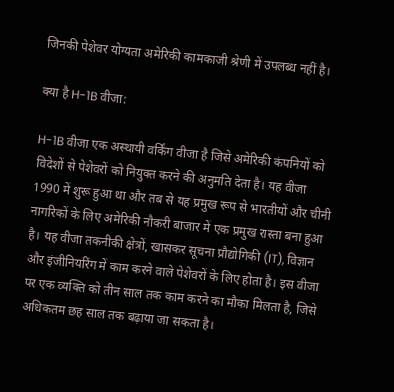जिनकी पेशेवर योग्यता अमेरिकी कामकाजी श्रेणी में उपलब्ध नहीं है।

क्या है H-1B वीजा:

H-1B वीजा एक अस्थायी वर्किंग वीजा है जिसे अमेरिकी कंपनियों को विदेशों से पेशेवरों को नियुक्त करने की अनुमति देता है। यह वीजा 1990 में शुरू हुआ था और तब से यह प्रमुख रूप से भारतीयों और चीनी नागरिकों के लिए अमेरिकी नौकरी बाजार में एक प्रमुख रास्ता बना हुआ है। यह वीजा तकनीकी क्षेत्रों, खासकर सूचना प्रौद्योगिकी (IT), विज्ञान और इंजीनियरिंग में काम करने वाले पेशेवरों के लिए होता है। इस वीजा पर एक व्यक्ति को तीन साल तक काम करने का मौका मिलता है, जिसे अधिकतम छह साल तक बढ़ाया जा सकता है।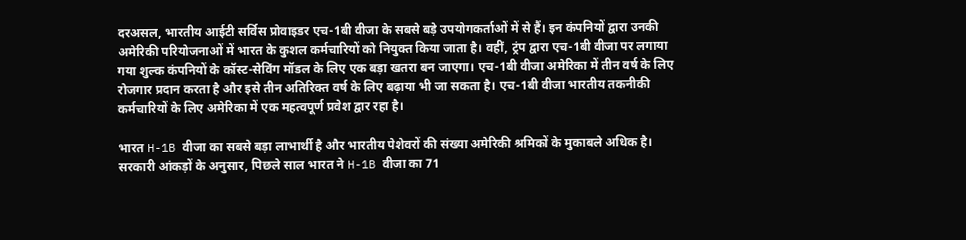दरअसल, भारतीय आईटी सर्विस प्रोवाइडर एच-1बी वीजा के सबसे बड़े उपयोगकर्ताओं में से हैं। इन कंपनियों द्वारा उनकी अमेरिकी परियोजनाओं में भारत के कुशल कर्मचारियों को नियुक्त किया जाता है। वहीं, ट्रंप द्वारा एच-1बी वीजा पर लगाया गया शुल्क कंपनियों के कॉस्ट-सेविंग मॉडल के लिए एक बड़ा खतरा बन जाएगा। एच-1बी वीजा अमेरिका में तीन वर्ष के लिए रोजगार प्रदान करता है और इसे तीन अतिरिक्त वर्ष के लिए बढ़ाया भी जा सकता है। एच-1बी वीजा भारतीय तकनीकी कर्मचारियों के लिए अमेरिका में एक महत्वपूर्ण प्रवेश द्वार रहा है।

भारत H-1B वीजा का सबसे बड़ा लाभार्थी है और भारतीय पेशेवरों की संख्या अमेरिकी श्रमिकों के मुकाबले अधिक है। सरकारी आंकड़ों के अनुसार, पिछले साल भारत ने H-1B वीजा का 71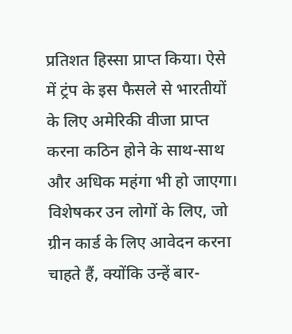प्रतिशत हिस्सा प्राप्त किया। ऐसे में ट्रंप के इस फैसले से भारतीयों के लिए अमेरिकी वीजा प्राप्त करना कठिन होने के साथ-साथ और अधिक महंगा भी हो जाएगा। विशेषकर उन लोगों के लिए, जो ग्रीन कार्ड के लिए आवेदन करना चाहते हैं, क्योंकि उन्हें बार-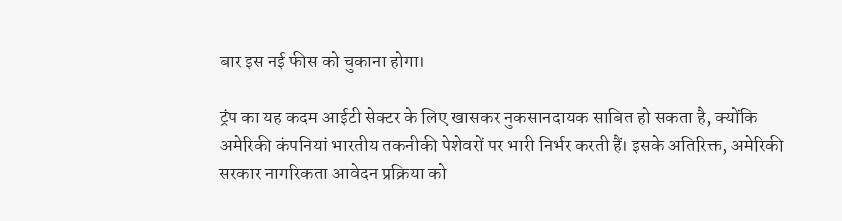बार इस नई फीस को चुकाना होगा।

ट्रंप का यह कदम आईटी सेक्टर के लिए खासकर नुकसानदायक साबित हो सकता है, क्योंकि अमेरिकी कंपनियां भारतीय तकनीकी पेशेवरों पर भारी निर्भर करती हैं। इसके अतिरिक्त, अमेरिकी सरकार नागरिकता आवेदन प्रक्रिया को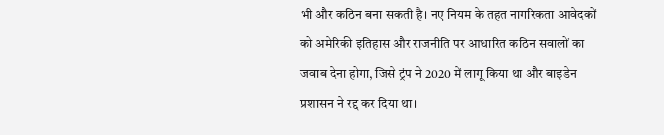भी और कठिन बना सकती है। नए नियम के तहत नागरिकता आवेदकों को अमेरिकी इतिहास और राजनीति पर आधारित कठिन सवालों का जवाब देना होगा, जिसे ट्रंप ने 2020 में लागू किया था और बाइडेन प्रशासन ने रद्द कर दिया था।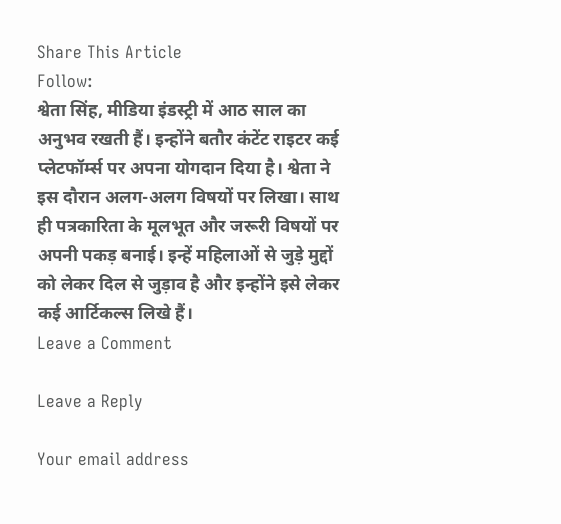Share This Article
Follow:
श्वेता सिंह, मीडिया इंडस्ट्री में आठ साल का अनुभव रखती हैं। इन्होंने बतौर कंटेंट राइटर कई प्लेटफॉर्म्स पर अपना योगदान दिया है। श्वेता ने इस दौरान अलग-अलग विषयों पर लिखा। साथ ही पत्रकारिता के मूलभूत और जरूरी विषयों पर अपनी पकड़ बनाई। इन्हें महिलाओं से जुड़े मुद्दों को लेकर दिल से जुड़ाव है और इन्होंने इसे लेकर कई आर्टिकल्स लिखे हैं।
Leave a Comment

Leave a Reply

Your email address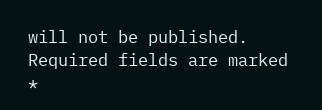will not be published. Required fields are marked *